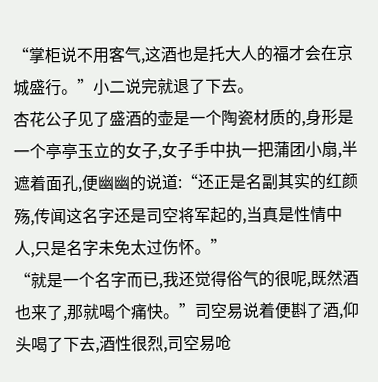“掌柜说不用客气,这酒也是托大人的福才会在京城盛行。”小二说完就退了下去。
杏花公子见了盛酒的壶是一个陶瓷材质的,身形是一个亭亭玉立的女子,女子手中执一把蒲团小扇,半遮着面孔,便幽幽的说道:“还正是名副其实的红颜殇,传闻这名字还是司空将军起的,当真是性情中人,只是名字未免太过伤怀。”
“就是一个名字而已,我还觉得俗气的很呢,既然酒也来了,那就喝个痛快。”司空易说着便斟了酒,仰头喝了下去,酒性很烈,司空易呛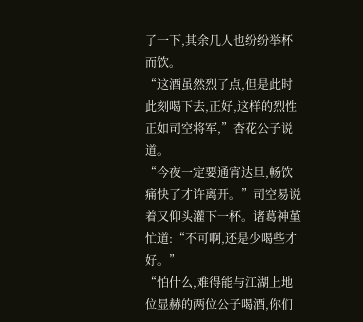了一下,其余几人也纷纷举杯而饮。
“这酒虽然烈了点,但是此时此刻喝下去,正好,这样的烈性正如司空将军,”杏花公子说道。
“今夜一定要通宵达旦,畅饮痛快了才许离开。”司空易说着又仰头灌下一杯。诸葛神堇忙道:“不可啊,还是少喝些才好。”
“怕什么,难得能与江湖上地位显赫的两位公子喝酒,你们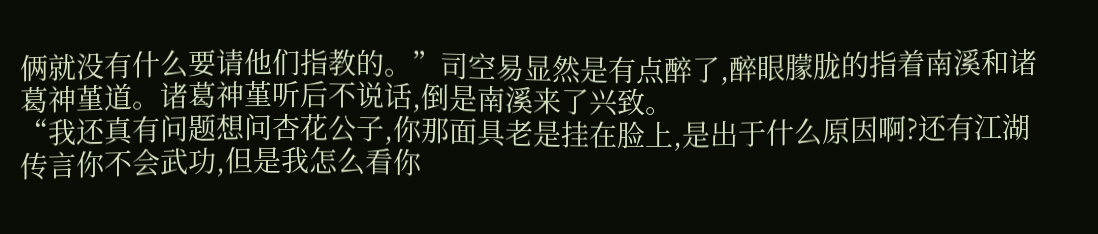俩就没有什么要请他们指教的。”司空易显然是有点醉了,醉眼朦胧的指着南溪和诸葛神堇道。诸葛神堇听后不说话,倒是南溪来了兴致。
“我还真有问题想问杏花公子,你那面具老是挂在脸上,是出于什么原因啊?还有江湖传言你不会武功,但是我怎么看你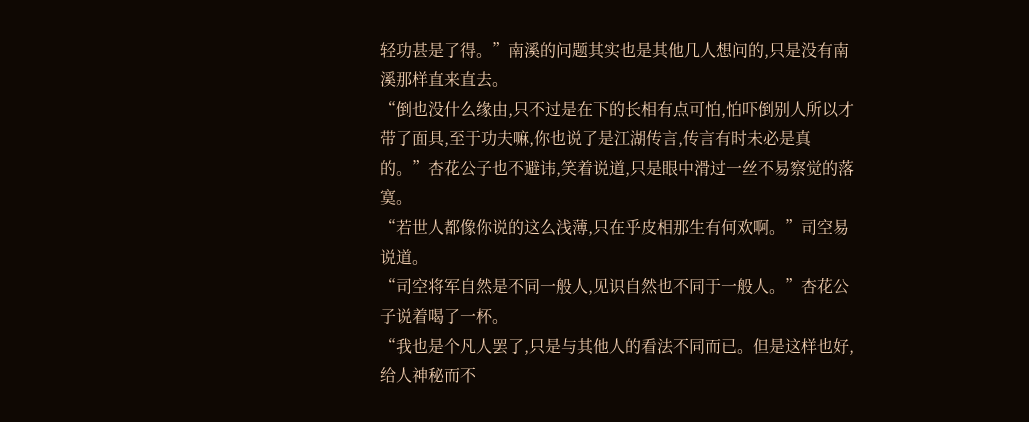轻功甚是了得。”南溪的问题其实也是其他几人想问的,只是没有南溪那样直来直去。
“倒也没什么缘由,只不过是在下的长相有点可怕,怕吓倒别人所以才带了面具,至于功夫嘛,你也说了是江湖传言,传言有时未必是真的。”杏花公子也不避讳,笑着说道,只是眼中滑过一丝不易察觉的落寞。
“若世人都像你说的这么浅薄,只在乎皮相那生有何欢啊。”司空易说道。
“司空将军自然是不同一般人,见识自然也不同于一般人。”杏花公子说着喝了一杯。
“我也是个凡人罢了,只是与其他人的看法不同而已。但是这样也好,给人神秘而不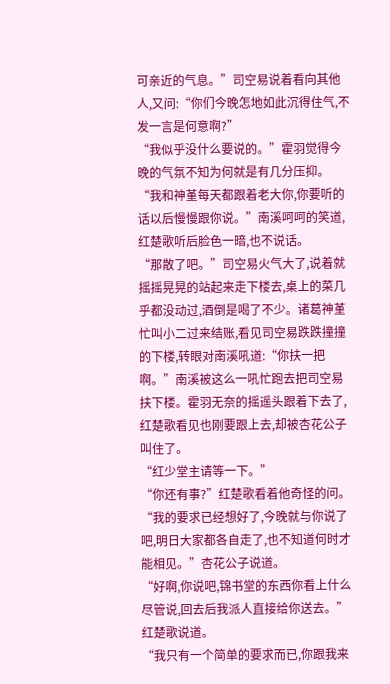可亲近的气息。”司空易说着看向其他人,又问:“你们今晚怎地如此沉得住气,不发一言是何意啊?”
“我似乎没什么要说的。”霍羽觉得今晚的气氛不知为何就是有几分压抑。
“我和神堇每天都跟着老大你,你要听的话以后慢慢跟你说。”南溪呵呵的笑道,红楚歌听后脸色一暗,也不说话。
“那散了吧。”司空易火气大了,说着就摇摇晃晃的站起来走下楼去,桌上的菜几乎都没动过,酒倒是喝了不少。诸葛神堇忙叫小二过来结账,看见司空易跌跌撞撞的下楼,转眼对南溪吼道:“你扶一把啊。”南溪被这么一吼忙跑去把司空易扶下楼。霍羽无奈的摇遥头跟着下去了,红楚歌看见也刚要跟上去,却被杏花公子叫住了。
“红少堂主请等一下。”
“你还有事?”红楚歌看着他奇怪的问。
“我的要求已经想好了,今晚就与你说了吧,明日大家都各自走了,也不知道何时才能相见。”杏花公子说道。
“好啊,你说吧,锦书堂的东西你看上什么尽管说,回去后我派人直接给你送去。”红楚歌说道。
“我只有一个简单的要求而已,你跟我来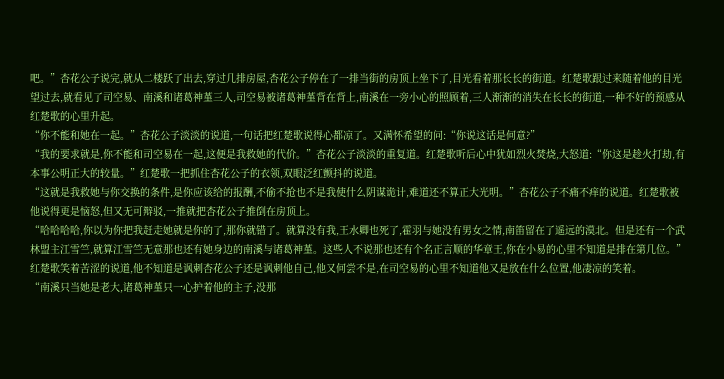吧。”杏花公子说完,就从二楼跃了出去,穿过几排房屋,杏花公子停在了一排当街的房顶上坐下了,目光看着那长长的街道。红楚歌跟过来随着他的目光望过去,就看见了司空易、南溪和诸葛神堇三人,司空易被诸葛神堇背在背上,南溪在一旁小心的照顾着,三人渐渐的消失在长长的街道,一种不好的预感从红楚歌的心里升起。
“你不能和她在一起。”杏花公子淡淡的说道,一句话把红楚歌说得心都凉了。又满怀希望的问:“你说这话是何意?”
“我的要求就是,你不能和司空易在一起,这便是我救她的代价。”杏花公子淡淡的重复道。红楚歌听后心中犹如烈火焚烧,大怒道:“你这是趁火打劫,有本事公明正大的较量。”红楚歌一把抓住杏花公子的衣领,双眼泛红颤抖的说道。
“这就是我救她与你交换的条件,是你应该给的报酬,不偷不抢也不是我使什么阴谋诡计,难道还不算正大光明。”杏花公子不痛不痒的说道。红楚歌被他说得更是恼怒,但又无可辩驳,一推就把杏花公子推倒在房顶上。
“哈哈哈哈,你以为你把我赶走她就是你的了,那你就错了。就算没有我,王水卿也死了,霍羽与她没有男女之情,南笛留在了遥远的漠北。但是还有一个武林盟主江雪竺,就算江雪竺无意那也还有她身边的南溪与诸葛神堇。这些人不说那也还有个名正言顺的华章王,你在小易的心里不知道是排在第几位。”红楚歌笑着苦涩的说道,他不知道是讽刺杏花公子还是讽刺他自己,他又何尝不是,在司空易的心里不知道他又是放在什么位置,他凄凉的笑着。
“南溪只当她是老大,诸葛神堇只一心护着他的主子,没那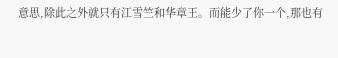意思,除此之外就只有江雪竺和华章王。而能少了你一个,那也有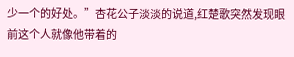少一个的好处。”杏花公子淡淡的说道,红楚歌突然发现眼前这个人就像他带着的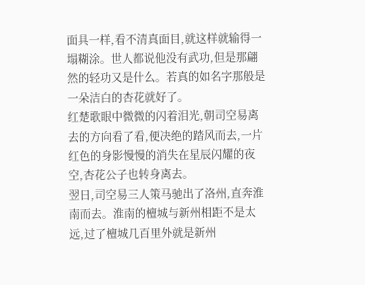面具一样,看不清真面目,就这样就输得一塌糊涂。世人都说他没有武功,但是那翩然的轻功又是什么。若真的如名字那般是一朵洁白的杏花就好了。
红楚歌眼中微微的闪着泪光,朝司空易离去的方向看了看,便决绝的踏风而去,一片红色的身影慢慢的消失在星辰闪耀的夜空,杏花公子也转身离去。
翌日,司空易三人策马驰出了洛州,直奔淮南而去。淮南的檀城与新州相距不是太远,过了檀城几百里外就是新州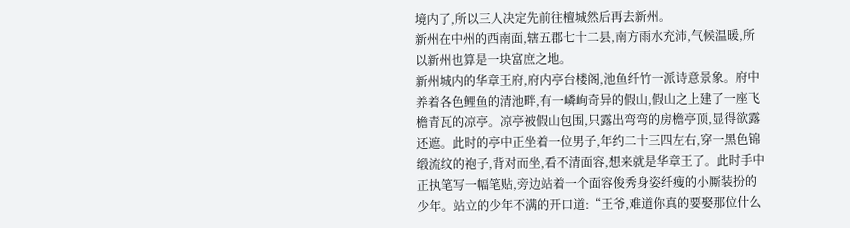境内了,所以三人决定先前往檀城然后再去新州。
新州在中州的西南面,辖五郡七十二县,南方雨水充沛,气候温暖,所以新州也算是一块富庶之地。
新州城内的华章王府,府内亭台楼阁,池鱼纤竹一派诗意景象。府中养着各色鲤鱼的清池畔,有一嶙峋奇异的假山,假山之上建了一座飞檐青瓦的凉亭。凉亭被假山包围,只露出弯弯的房檐亭顶,显得欲露还遮。此时的亭中正坐着一位男子,年约二十三四左右,穿一黑色锦缎流纹的袍子,背对而坐,看不清面容,想来就是华章王了。此时手中正执笔写一幅笔贴,旁边站着一个面容俊秀身姿纤瘦的小厮装扮的少年。站立的少年不满的开口道:“王爷,难道你真的要娶那位什么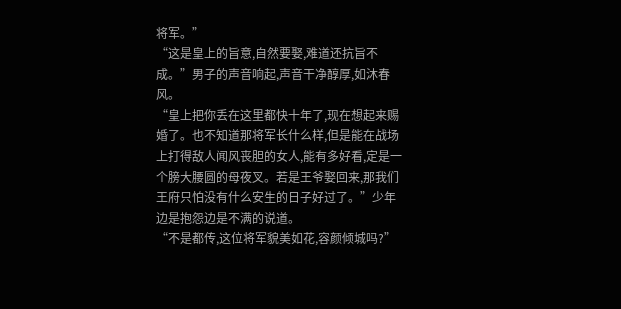将军。”
“这是皇上的旨意,自然要娶,难道还抗旨不成。”男子的声音响起,声音干净醇厚,如沐春风。
“皇上把你丢在这里都快十年了,现在想起来赐婚了。也不知道那将军长什么样,但是能在战场上打得敌人闻风丧胆的女人,能有多好看,定是一个膀大腰圆的母夜叉。若是王爷娶回来,那我们王府只怕没有什么安生的日子好过了。”少年边是抱怨边是不满的说道。
“不是都传,这位将军貌美如花,容颜倾城吗?”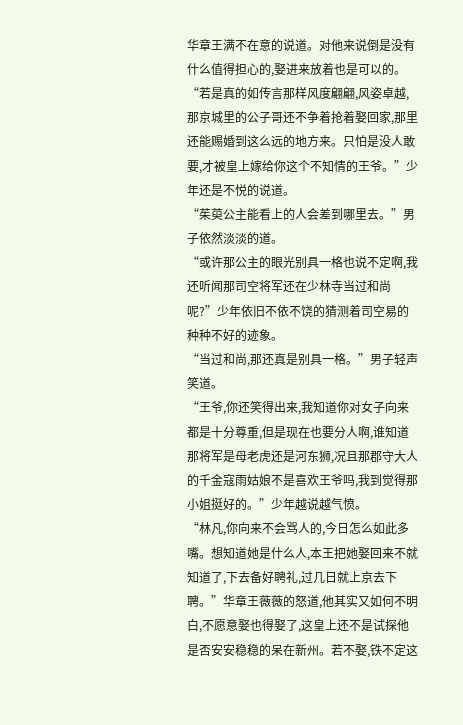华章王满不在意的说道。对他来说倒是没有什么值得担心的,娶进来放着也是可以的。
“若是真的如传言那样风度翩翩,风姿卓越,那京城里的公子哥还不争着抢着娶回家,那里还能赐婚到这么远的地方来。只怕是没人敢要,才被皇上嫁给你这个不知情的王爷。”少年还是不悦的说道。
“茱萸公主能看上的人会差到哪里去。”男子依然淡淡的道。
“或许那公主的眼光别具一格也说不定啊,我还听闻那司空将军还在少林寺当过和尚呢?”少年依旧不依不饶的猜测着司空易的种种不好的迹象。
“当过和尚,那还真是别具一格。”男子轻声笑道。
“王爷,你还笑得出来,我知道你对女子向来都是十分尊重,但是现在也要分人啊,谁知道那将军是母老虎还是河东狮,况且那郡守大人的千金寇雨姑娘不是喜欢王爷吗,我到觉得那小姐挺好的。”少年越说越气愤。
“林凡,你向来不会骂人的,今日怎么如此多嘴。想知道她是什么人,本王把她娶回来不就知道了,下去备好聘礼,过几日就上京去下聘。”华章王薇薇的怒道,他其实又如何不明白,不愿意娶也得娶了,这皇上还不是试探他是否安安稳稳的呆在新州。若不娶,铁不定这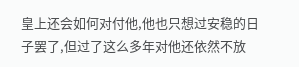皇上还会如何对付他,他也只想过安稳的日子罢了,但过了这么多年对他还依然不放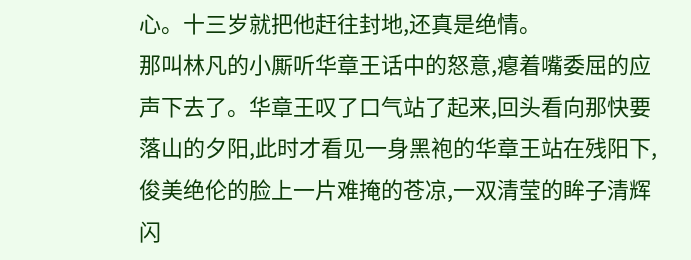心。十三岁就把他赶往封地,还真是绝情。
那叫林凡的小厮听华章王话中的怒意,瘪着嘴委屈的应声下去了。华章王叹了口气站了起来,回头看向那快要落山的夕阳,此时才看见一身黑袍的华章王站在残阳下,俊美绝伦的脸上一片难掩的苍凉,一双清莹的眸子清辉闪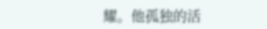耀。他孤独的活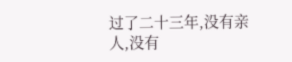过了二十三年,没有亲人,没有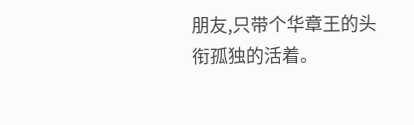朋友,只带个华章王的头衔孤独的活着。